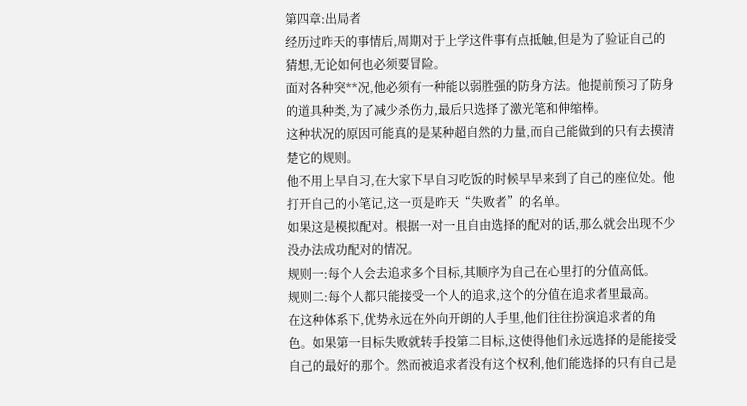第四章:出局者
经历过昨天的事情后,周期对于上学这件事有点抵触,但是为了验证自己的猜想,无论如何也必须要冒险。
面对各种突**况,他必须有一种能以弱胜强的防身方法。他提前预习了防身的道具种类,为了减少杀伤力,最后只选择了激光笔和伸缩棒。
这种状况的原因可能真的是某种超自然的力量,而自己能做到的只有去摸清楚它的规则。
他不用上早自习,在大家下早自习吃饭的时候早早来到了自己的座位处。他打开自己的小笔记,这一页是昨天“失败者”的名单。
如果这是模拟配对。根据一对一且自由选择的配对的话,那么就会出现不少没办法成功配对的情况。
规则一:每个人会去追求多个目标,其顺序为自己在心里打的分值高低。
规则二:每个人都只能接受一个人的追求,这个的分值在追求者里最高。
在这种体系下,优势永远在外向开朗的人手里,他们往往扮演追求者的角色。如果第一目标失败就转手投第二目标,这使得他们永远选择的是能接受自己的最好的那个。然而被追求者没有这个权利,他们能选择的只有自己是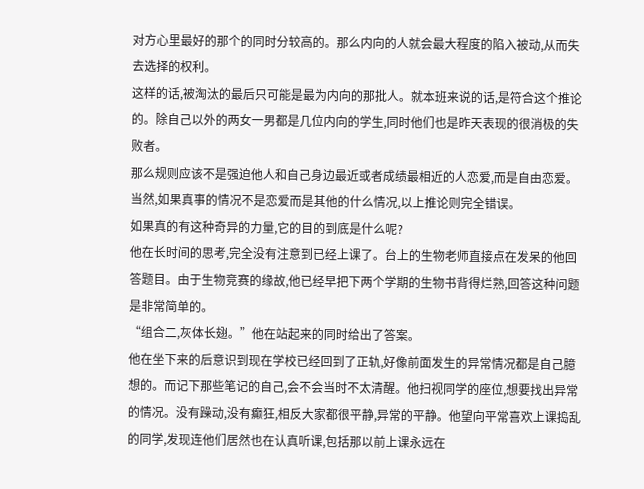对方心里最好的那个的同时分较高的。那么内向的人就会最大程度的陷入被动,从而失去选择的权利。
这样的话,被淘汰的最后只可能是最为内向的那批人。就本班来说的话,是符合这个推论的。除自己以外的两女一男都是几位内向的学生,同时他们也是昨天表现的很消极的失败者。
那么规则应该不是强迫他人和自己身边最近或者成绩最相近的人恋爱,而是自由恋爱。当然,如果真事的情况不是恋爱而是其他的什么情况,以上推论则完全错误。
如果真的有这种奇异的力量,它的目的到底是什么呢?
他在长时间的思考,完全没有注意到已经上课了。台上的生物老师直接点在发呆的他回答题目。由于生物竞赛的缘故,他已经早把下两个学期的生物书背得烂熟,回答这种问题是非常简单的。
“组合二,灰体长翅。”他在站起来的同时给出了答案。
他在坐下来的后意识到现在学校已经回到了正轨,好像前面发生的异常情况都是自己臆想的。而记下那些笔记的自己,会不会当时不太清醒。他扫视同学的座位,想要找出异常的情况。没有躁动,没有癫狂,相反大家都很平静,异常的平静。他望向平常喜欢上课捣乱的同学,发现连他们居然也在认真听课,包括那以前上课永远在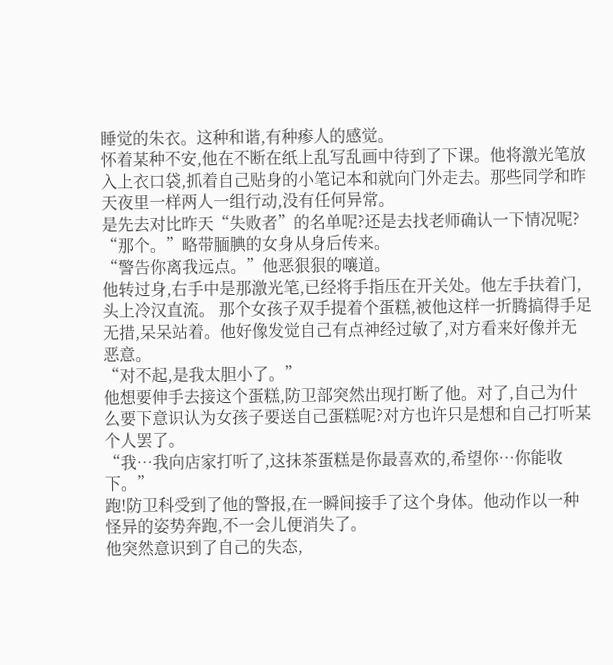睡觉的朱衣。这种和谐,有种瘆人的感觉。
怀着某种不安,他在不断在纸上乱写乱画中待到了下课。他将激光笔放入上衣口袋,抓着自己贴身的小笔记本和就向门外走去。那些同学和昨天夜里一样两人一组行动,没有任何异常。
是先去对比昨天“失败者”的名单呢?还是去找老师确认一下情况呢?
“那个。”略带腼腆的女身从身后传来。
“警告你离我远点。”他恶狠狠的嚷道。
他转过身,右手中是那激光笔,已经将手指压在开关处。他左手扶着门,头上冷汉直流。 那个女孩子双手提着个蛋糕,被他这样一折腾搞得手足无措,呆呆站着。他好像发觉自己有点神经过敏了,对方看来好像并无恶意。
“对不起,是我太胆小了。”
他想要伸手去接这个蛋糕,防卫部突然出现打断了他。对了,自己为什么要下意识认为女孩子要送自己蛋糕呢?对方也许只是想和自己打听某个人罢了。
“我…我向店家打听了,这抹茶蛋糕是你最喜欢的,希望你…你能收下。”
跑!防卫科受到了他的警报,在一瞬间接手了这个身体。他动作以一种怪异的姿势奔跑,不一会儿便消失了。
他突然意识到了自己的失态,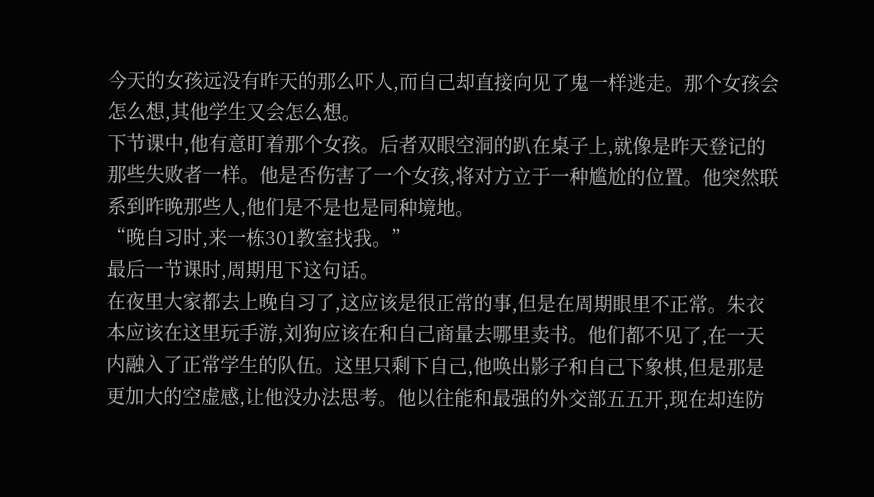今天的女孩远没有昨天的那么吓人,而自己却直接向见了鬼一样逃走。那个女孩会怎么想,其他学生又会怎么想。
下节课中,他有意盯着那个女孩。后者双眼空洞的趴在桌子上,就像是昨天登记的那些失败者一样。他是否伤害了一个女孩,将对方立于一种尴尬的位置。他突然联系到昨晚那些人,他们是不是也是同种境地。
“晚自习时,来一栋301教室找我。”
最后一节课时,周期甩下这句话。
在夜里大家都去上晚自习了,这应该是很正常的事,但是在周期眼里不正常。朱衣本应该在这里玩手游,刘狗应该在和自己商量去哪里卖书。他们都不见了,在一天内融入了正常学生的队伍。这里只剩下自己,他唤出影子和自己下象棋,但是那是更加大的空虚感,让他没办法思考。他以往能和最强的外交部五五开,现在却连防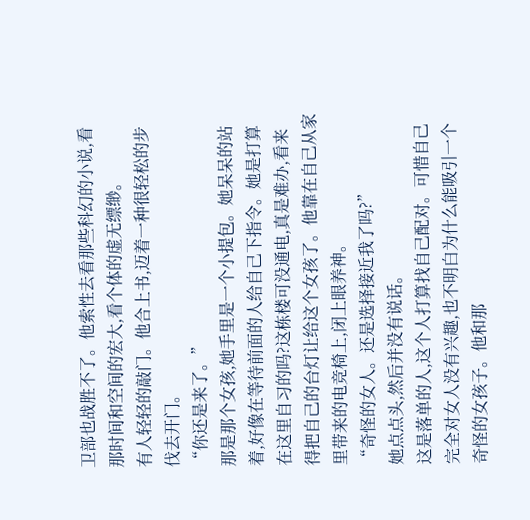卫部也战胜不了。他索性去看那些科幻的小说,看那时间和空间的宏大,看个体的虚无缥缈。
有人轻轻的敲门。他合上书,迈着一种很轻松的步伐去开门。
“你还是来了。”
那是那个女孩,她手里是一个小提包。她呆呆的站着,好像在等待前面的人给自己下指令。她是打算在这里自习的吗?这栋楼可没通电,真是难办,看来得把自己的台灯让给这个女孩了。他靠在自己从家里带来的电竞椅上,闭上眼养神。
“奇怪的女人。还是选择接近我了吗?”
她点点头,然后并没有说话。
这是落单的人,这个人打算找自己配对。可惜自己完全对女人没有兴趣,也不明白为什么能吸引一个奇怪的女孩子。他和那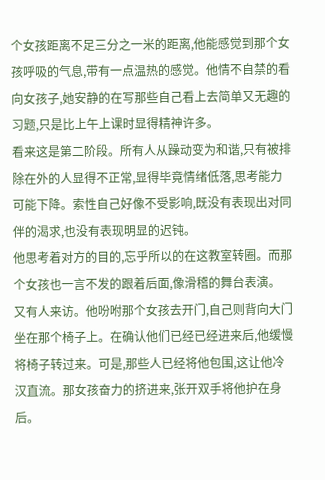个女孩距离不足三分之一米的距离,他能感觉到那个女孩呼吸的气息,带有一点温热的感觉。他情不自禁的看向女孩子,她安静的在写那些自己看上去简单又无趣的习题,只是比上午上课时显得精神许多。
看来这是第二阶段。所有人从躁动变为和谐,只有被排除在外的人显得不正常,显得毕竟情绪低落,思考能力可能下降。索性自己好像不受影响,既没有表现出对同伴的渴求,也没有表现明显的迟钝。
他思考着对方的目的,忘乎所以的在这教室转圈。而那个女孩也一言不发的跟着后面,像滑稽的舞台表演。
又有人来访。他吩咐那个女孩去开门,自己则背向大门坐在那个椅子上。在确认他们已经已经进来后,他缓慢将椅子转过来。可是,那些人已经将他包围,这让他冷汉直流。那女孩奋力的挤进来,张开双手将他护在身后。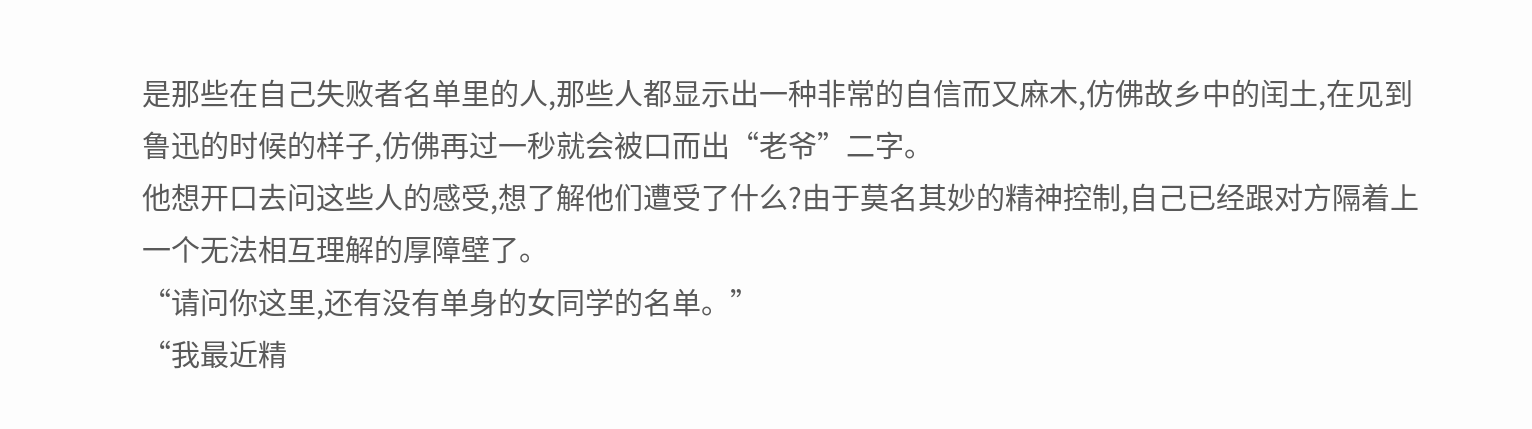是那些在自己失败者名单里的人,那些人都显示出一种非常的自信而又麻木,仿佛故乡中的闰土,在见到鲁迅的时候的样子,仿佛再过一秒就会被口而出“老爷”二字。
他想开口去问这些人的感受,想了解他们遭受了什么?由于莫名其妙的精神控制,自己已经跟对方隔着上一个无法相互理解的厚障壁了。
“请问你这里,还有没有单身的女同学的名单。”
“我最近精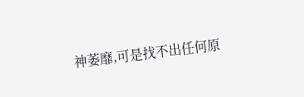神萎靡,可是找不出任何原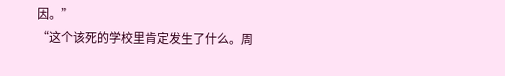因。”
“这个该死的学校里肯定发生了什么。周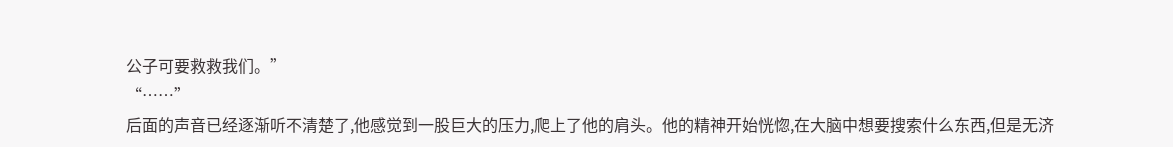公子可要救救我们。”
“……”
后面的声音已经逐渐听不清楚了,他感觉到一股巨大的压力,爬上了他的肩头。他的精神开始恍惚,在大脑中想要搜索什么东西,但是无济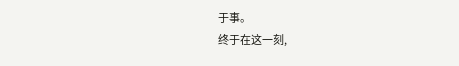于事。
终于在这一刻,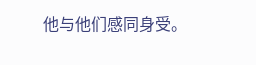他与他们感同身受。